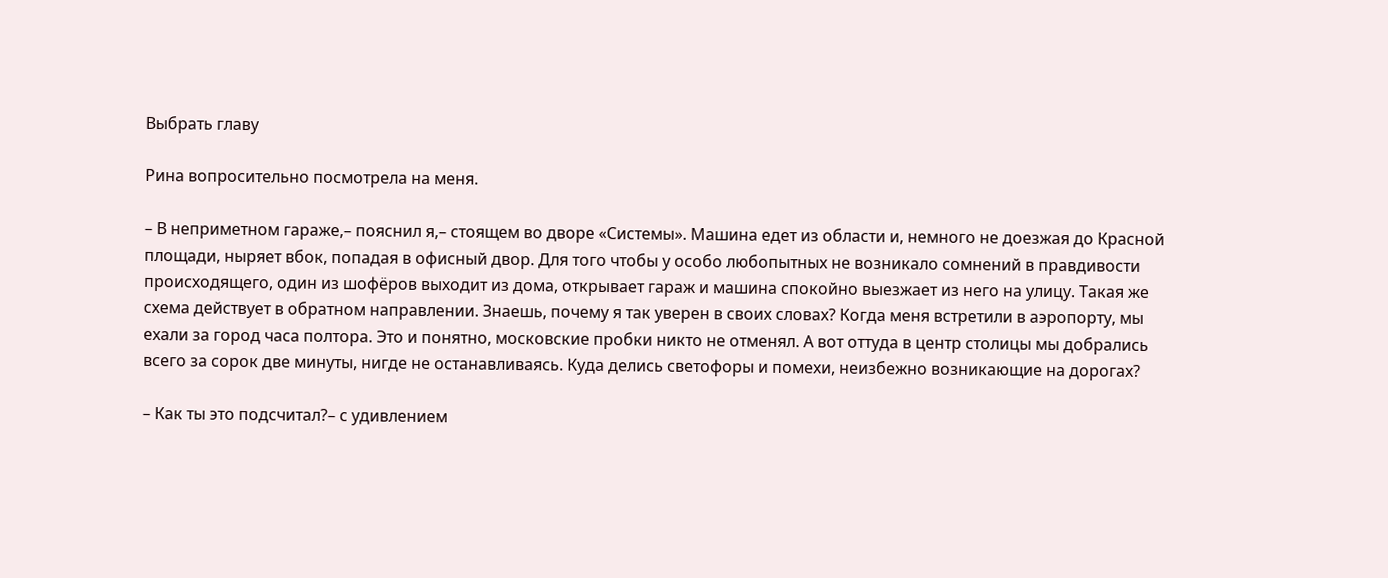Выбрать главу

Рина вопросительно посмотрела на меня.

– В неприметном гараже,– пояснил я,– стоящем во дворе «Системы». Машина едет из области и, немного не доезжая до Красной площади, ныряет вбок, попадая в офисный двор. Для того чтобы у особо любопытных не возникало сомнений в правдивости происходящего, один из шофёров выходит из дома, открывает гараж и машина спокойно выезжает из него на улицу. Такая же схема действует в обратном направлении. Знаешь, почему я так уверен в своих словах? Когда меня встретили в аэропорту, мы ехали за город часа полтора. Это и понятно, московские пробки никто не отменял. А вот оттуда в центр столицы мы добрались всего за сорок две минуты, нигде не останавливаясь. Куда делись светофоры и помехи, неизбежно возникающие на дорогах?

– Как ты это подсчитал?– с удивлением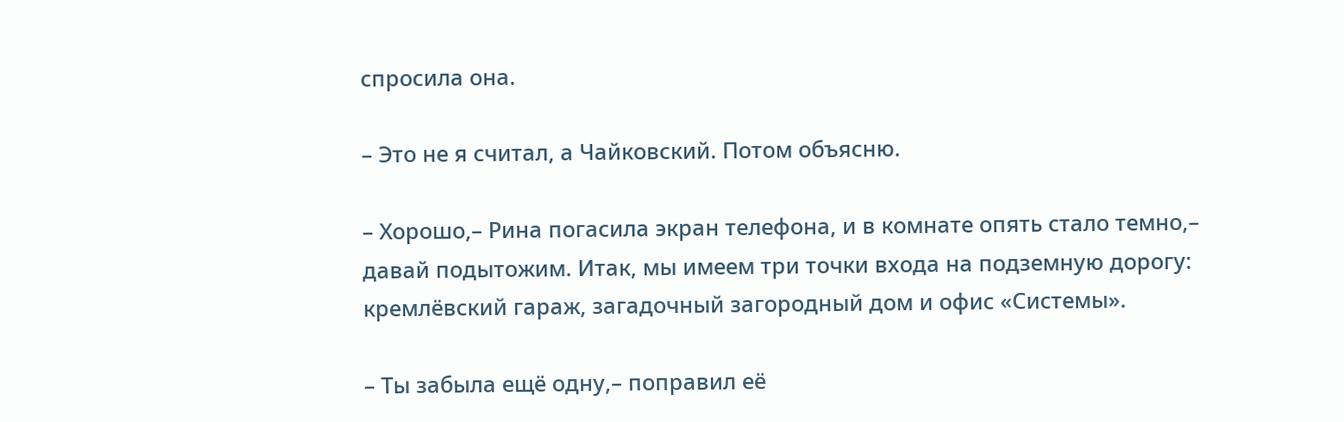спросила она.

– Это не я считал, а Чайковский. Потом объясню.

– Хорошо,– Рина погасила экран телефона, и в комнате опять стало темно,– давай подытожим. Итак, мы имеем три точки входа на подземную дорогу: кремлёвский гараж, загадочный загородный дом и офис «Системы».

– Ты забыла ещё одну,– поправил её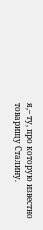я,– ту, про которую известно товарищу Сталину.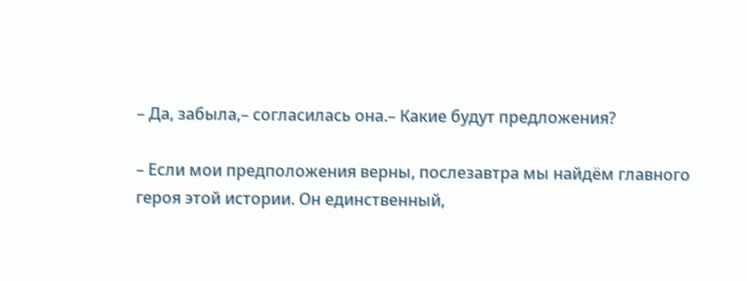– Да, забыла,– согласилась она.– Какие будут предложения?

– Если мои предположения верны, послезавтра мы найдём главного героя этой истории. Он единственный,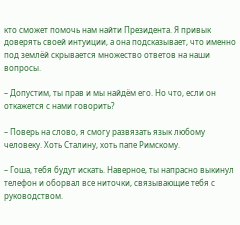кто сможет помочь нам найти Президента. Я привык доверять своей интуиции, а она подсказывает, что именно под землёй скрывается множество ответов на наши вопросы.

– Допустим, ты прав и мы найдём его. Но что, если он откажется с нами говорить?

– Поверь на слово, я смогу развязать язык любому человеку. Хоть Сталину, хоть папе Римскому.

– Гоша, тебя будут искать. Наверное, ты напрасно выкинул телефон и оборвал все ниточки, связывающие тебя с руководством.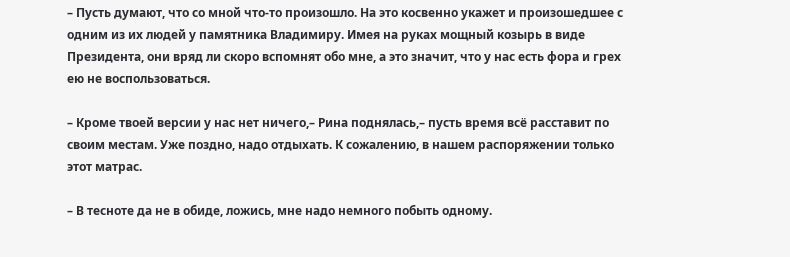– Пусть думают, что со мной что-то произошло. На это косвенно укажет и произошедшее с одним из их людей у памятника Владимиру. Имея на руках мощный козырь в виде Президента, они вряд ли скоро вспомнят обо мне, а это значит, что у нас есть фора и грех ею не воспользоваться.

– Кроме твоей версии у нас нет ничего,– Рина поднялась,– пусть время всё расставит по своим местам. Уже поздно, надо отдыхать. К сожалению, в нашем распоряжении только этот матрас.

– В тесноте да не в обиде, ложись, мне надо немного побыть одному.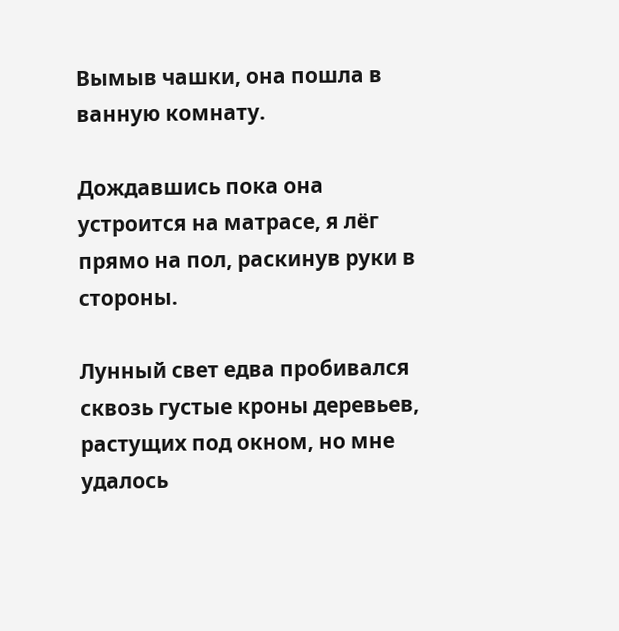Вымыв чашки, она пошла в ванную комнату.

Дождавшись пока она устроится на матрасе, я лёг прямо на пол, раскинув руки в стороны.

Лунный свет едва пробивался сквозь густые кроны деревьев, растущих под окном, но мне удалось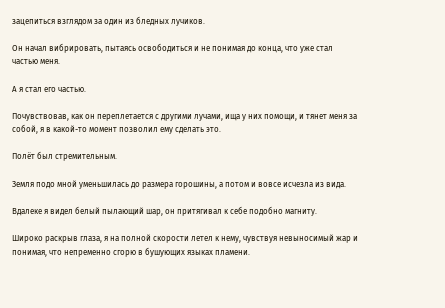зацепиться взглядом за один из бледных лучиков.

Он начал вибрировать, пытаясь освободиться и не понимая до конца, что уже стал частью меня.

А я стал его частью.

Почувствовав, как он переплетается с другими лучами, ища у них помощи, и тянет меня за собой, я в какой-то момент позволил ему сделать это.

Полёт был стремительным.

Земля подо мной уменьшилась до размера горошины, а потом и вовсе исчезла из вида.

Вдалеке я видел белый пылающий шар, он притягивал к себе подобно магниту.

Широко раскрыв глаза, я на полной скорости летел к нему, чувствуя невыносимый жар и понимая, что непременно сгорю в бушующих языках пламени.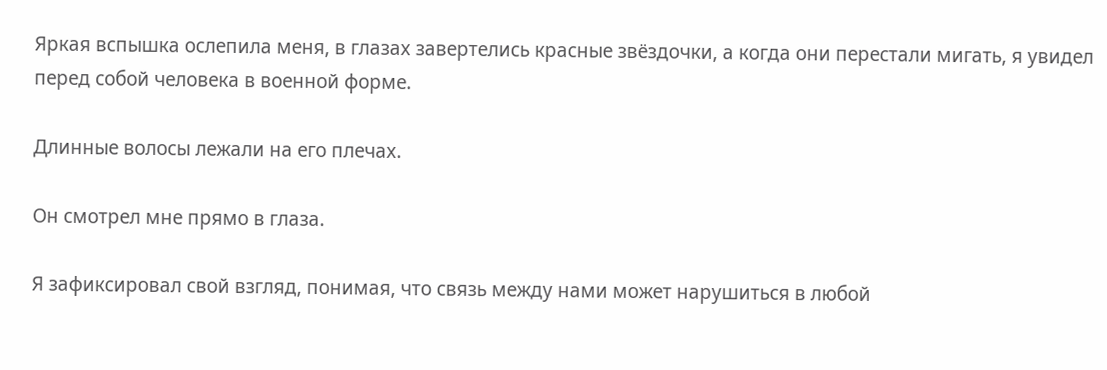Яркая вспышка ослепила меня, в глазах завертелись красные звёздочки, а когда они перестали мигать, я увидел перед собой человека в военной форме.

Длинные волосы лежали на его плечах.

Он смотрел мне прямо в глаза.

Я зафиксировал свой взгляд, понимая, что связь между нами может нарушиться в любой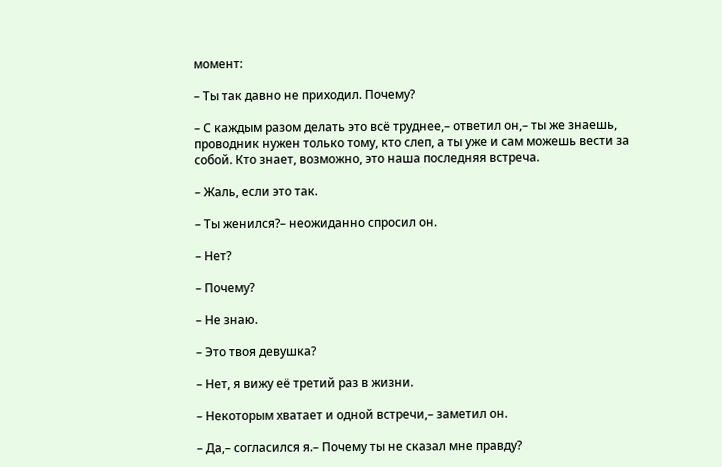момент:

– Ты так давно не приходил. Почему?

– С каждым разом делать это всё труднее,– ответил он,– ты же знаешь, проводник нужен только тому, кто слеп, а ты уже и сам можешь вести за собой. Кто знает, возможно, это наша последняя встреча.

– Жаль, если это так.

– Ты женился?– неожиданно спросил он.

– Нет?

– Почему?

– Не знаю.

– Это твоя девушка?

– Нет, я вижу её третий раз в жизни.

– Некоторым хватает и одной встречи,– заметил он.

– Да,– согласился я.– Почему ты не сказал мне правду?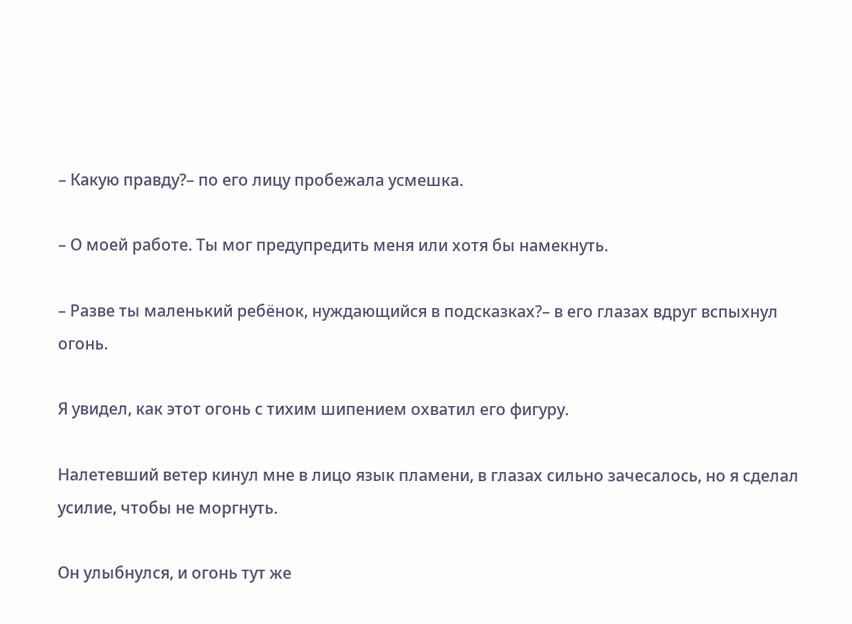– Какую правду?– по его лицу пробежала усмешка.

– О моей работе. Ты мог предупредить меня или хотя бы намекнуть.

– Разве ты маленький ребёнок, нуждающийся в подсказках?– в его глазах вдруг вспыхнул огонь.

Я увидел, как этот огонь с тихим шипением охватил его фигуру.

Налетевший ветер кинул мне в лицо язык пламени, в глазах сильно зачесалось, но я сделал усилие, чтобы не моргнуть.

Он улыбнулся, и огонь тут же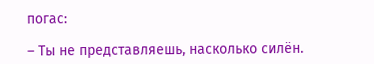погас:

– Ты не представляешь, насколько силён.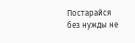Постарайся без нужды не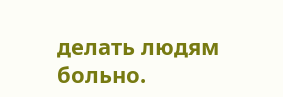делать людям больно.